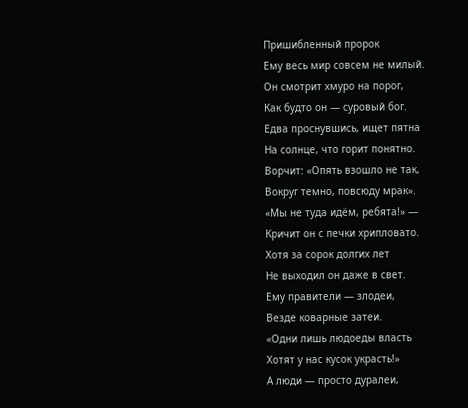Пришибленный пророк
Ему весь мир совсем не милый.
Он смотрит хмуро на порог,
Как будто он — суровый бог.
Едва проснувшись, ищет пятна
На солнце, что горит понятно.
Ворчит: «Опять взошло не так,
Вокруг темно, повсюду мрак».
«Мы не туда идём, ребята!» —
Кричит он с печки хрипловато.
Хотя за сорок долгих лет
Не выходил он даже в свет.
Ему правители — злодеи,
Везде коварные затеи.
«Одни лишь людоеды власть
Хотят у нас кусок украсть!»
А люди — просто дуралеи,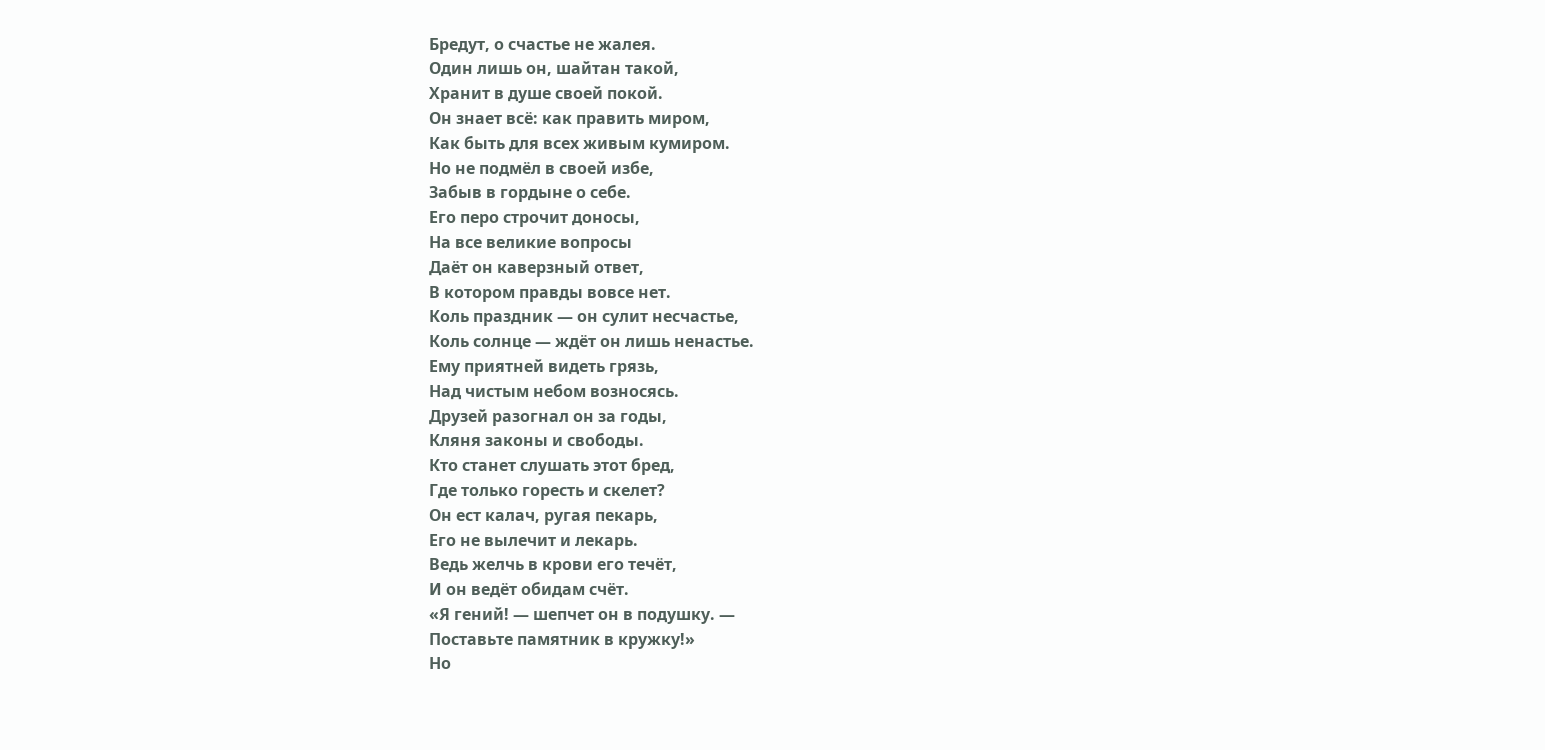Бредут, о счастье не жалея.
Один лишь он, шайтан такой,
Хранит в душе своей покой.
Он знает всё: как править миром,
Как быть для всех живым кумиром.
Но не подмёл в своей избе,
Забыв в гордыне о себе.
Его перо строчит доносы,
На все великие вопросы
Даёт он каверзный ответ,
В котором правды вовсе нет.
Коль праздник — он сулит несчастье,
Коль солнце — ждёт он лишь ненастье.
Ему приятней видеть грязь,
Над чистым небом возносясь.
Друзей разогнал он за годы,
Кляня законы и свободы.
Кто станет слушать этот бред,
Где только горесть и скелет?
Он ест калач, ругая пекарь,
Его не вылечит и лекарь.
Ведь желчь в крови его течёт,
И он ведёт обидам счёт.
«Я гений! — шепчет он в подушку. —
Поставьте памятник в кружку!»
Но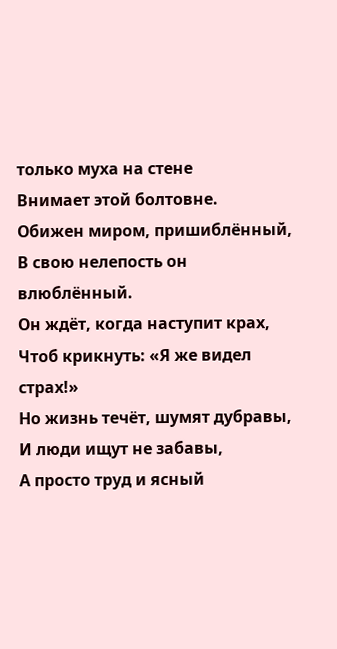только муха на стене
Внимает этой болтовне.
Обижен миром, пришиблённый,
В свою нелепость он влюблённый.
Он ждёт, когда наступит крах,
Чтоб крикнуть: «Я же видел страх!»
Но жизнь течёт, шумят дубравы,
И люди ищут не забавы,
А просто труд и ясный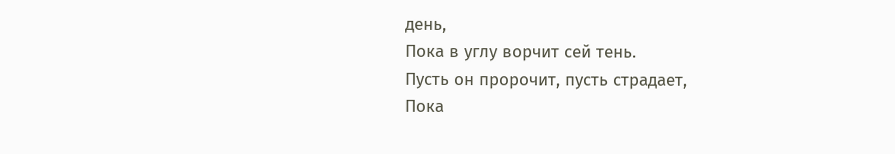день,
Пока в углу ворчит сей тень.
Пусть он пророчит, пусть страдает,
Пока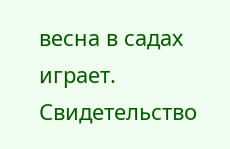весна в садах играет.
Свидетельство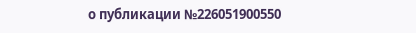о публикации №226051900550